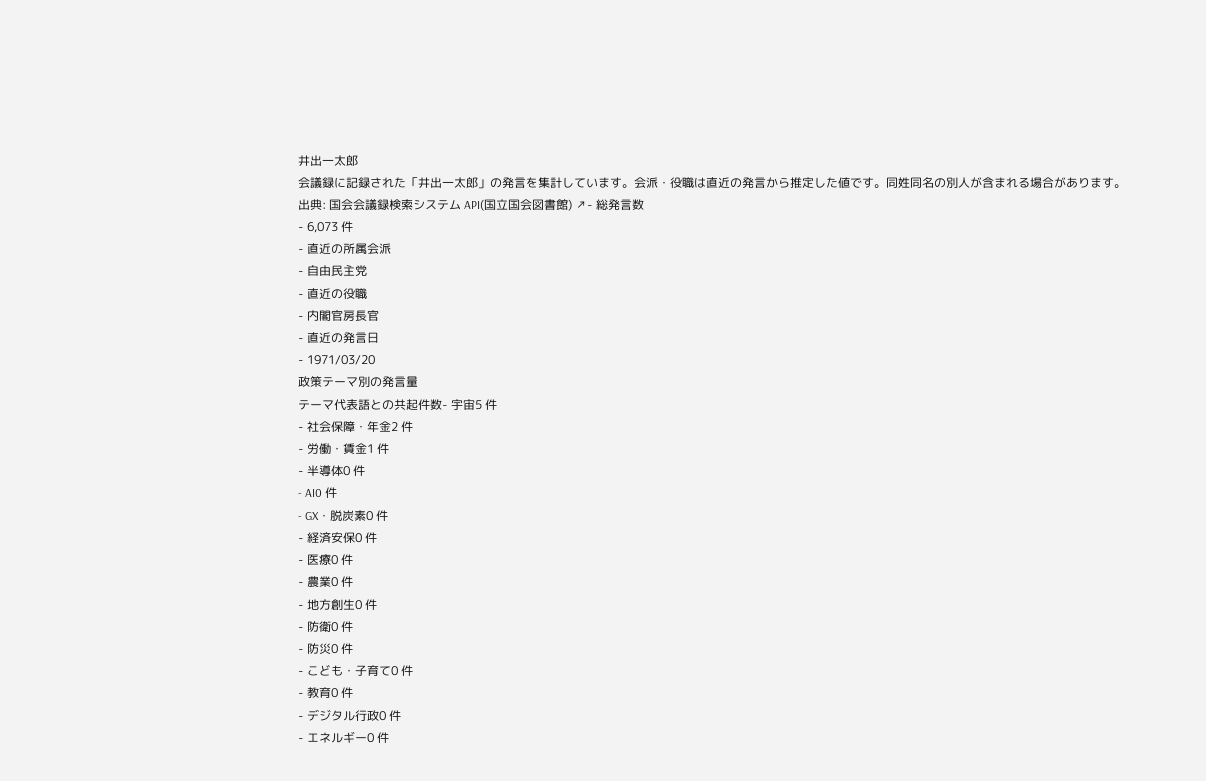井出一太郎
会議録に記録された「井出一太郎」の発言を集計しています。会派・役職は直近の発言から推定した値です。同姓同名の別人が含まれる場合があります。
出典: 国会会議録検索システム API(国立国会図書館) ↗- 総発言数
- 6,073 件
- 直近の所属会派
- 自由民主党
- 直近の役職
- 内閣官房長官
- 直近の発言日
- 1971/03/20
政策テーマ別の発言量
テーマ代表語との共起件数- 宇宙5 件
- 社会保障・年金2 件
- 労働・賃金1 件
- 半導体0 件
- AI0 件
- GX・脱炭素0 件
- 経済安保0 件
- 医療0 件
- 農業0 件
- 地方創生0 件
- 防衛0 件
- 防災0 件
- こども・子育て0 件
- 教育0 件
- デジタル行政0 件
- エネルギー0 件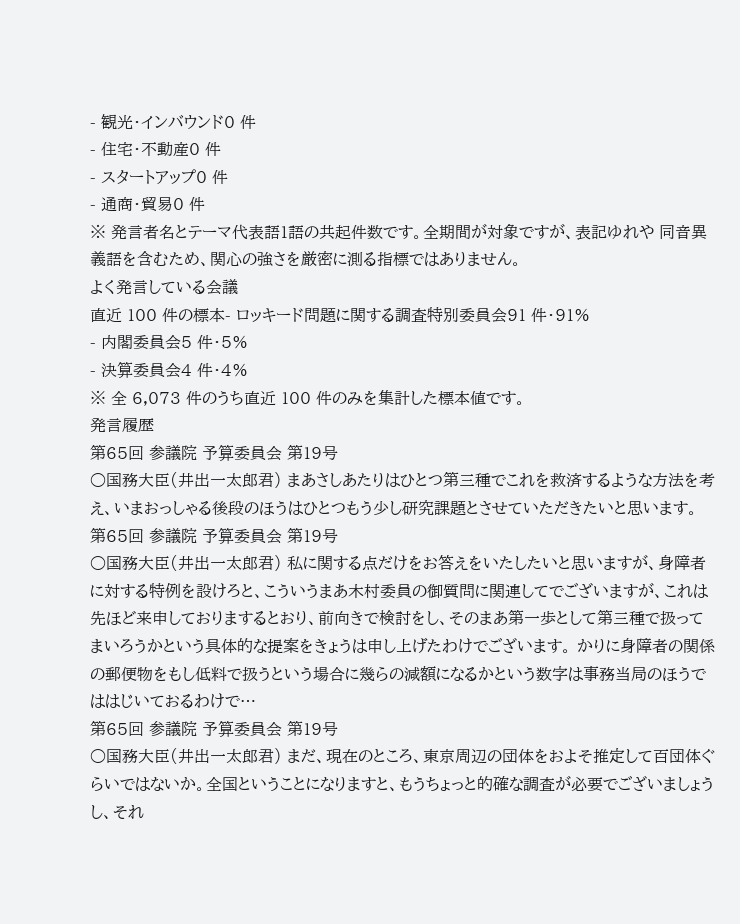- 観光・インバウンド0 件
- 住宅・不動産0 件
- スタートアップ0 件
- 通商・貿易0 件
※ 発言者名とテーマ代表語1語の共起件数です。全期間が対象ですが、表記ゆれや 同音異義語を含むため、関心の強さを厳密に測る指標ではありません。
よく発言している会議
直近 100 件の標本- ロッキード問題に関する調査特別委員会91 件・91%
- 内閣委員会5 件・5%
- 決算委員会4 件・4%
※ 全 6,073 件のうち直近 100 件のみを集計した標本値です。
発言履歴
第65回 参議院 予算委員会 第19号
○国務大臣(井出一太郎君) まあさしあたりはひとつ第三種でこれを救済するような方法を考え、いまおっしゃる後段のほうはひとつもう少し研究課題とさせていただきたいと思います。
第65回 参議院 予算委員会 第19号
○国務大臣(井出一太郎君) 私に関する点だけをお答えをいたしたいと思いますが、身障者に対する特例を設けろと、こういうまあ木村委員の御質問に関連してでございますが、これは先ほど来申しておりまするとおり、前向きで検討をし、そのまあ第一歩として第三種で扱ってまいろうかという具体的な提案をきょうは申し上げたわけでございます。 かりに身障者の関係の郵便物をもし低料で扱うという場合に幾らの減額になるかという数字は事務当局のほうでははじいておるわけで…
第65回 参議院 予算委員会 第19号
○国務大臣(井出一太郎君) まだ、現在のところ、東京周辺の団体をおよそ推定して百団体ぐらいではないか。全国ということになりますと、もうちょっと的確な調査が必要でございましょうし、それ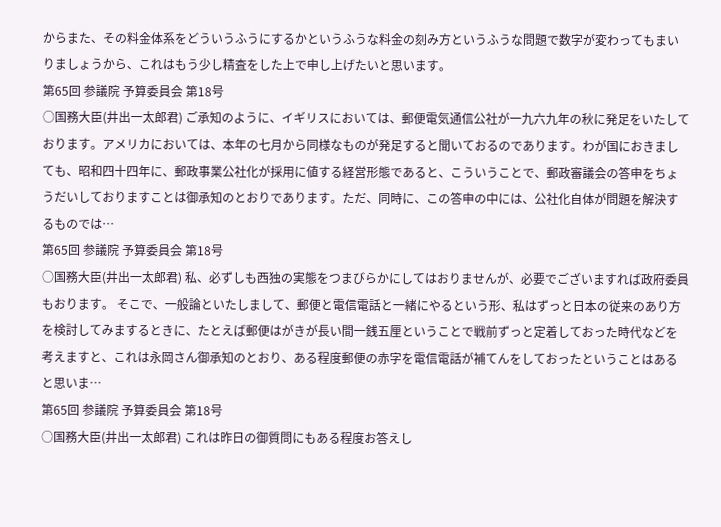からまた、その料金体系をどういうふうにするかというふうな料金の刻み方というふうな問題で数字が変わってもまいりましょうから、これはもう少し精査をした上で申し上げたいと思います。
第65回 参議院 予算委員会 第18号
○国務大臣(井出一太郎君) ご承知のように、イギリスにおいては、郵便電気通信公社が一九六九年の秋に発足をいたしております。アメリカにおいては、本年の七月から同様なものが発足すると聞いておるのであります。わが国におきましても、昭和四十四年に、郵政事業公社化が採用に値する経営形態であると、こういうことで、郵政審議会の答申をちょうだいしておりますことは御承知のとおりであります。ただ、同時に、この答申の中には、公社化自体が問題を解決するものでは…
第65回 参議院 予算委員会 第18号
○国務大臣(井出一太郎君) 私、必ずしも西独の実態をつまびらかにしてはおりませんが、必要でございますれば政府委員もおります。 そこで、一般論といたしまして、郵便と電信電話と一緒にやるという形、私はずっと日本の従来のあり方を検討してみまするときに、たとえば郵便はがきが長い間一銭五厘ということで戦前ずっと定着しておった時代などを考えますと、これは永岡さん御承知のとおり、ある程度郵便の赤字を電信電話が補てんをしておったということはあると思いま…
第65回 参議院 予算委員会 第18号
○国務大臣(井出一太郎君) これは昨日の御質問にもある程度お答えし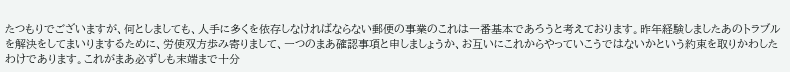たつもりでございますが、何としましても、人手に多くを依存しなければならない郵便の事業のこれは一番基本であろうと考えております。昨年経験しましたあのトラブルを解決をしてまいりまするために、労使双方歩み寄りまして、一つのまあ確認事項と申しましょうか、お互いにこれからやっていこうではないかという約束を取りかわしたわけであります。これがまあ必ずしも末端まで十分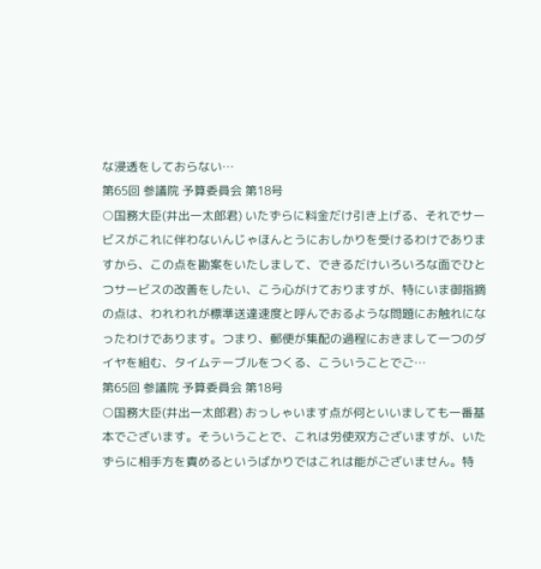な浸透をしておらない…
第65回 参議院 予算委員会 第18号
○国務大臣(井出一太郎君) いたずらに料金だけ引き上げる、それでサービスがこれに伴わないんじゃほんとうにおしかりを受けるわけでありますから、この点を勘案をいたしまして、できるだけいろいろな面でひとつサービスの改善をしたい、こう心がけておりますが、特にいま御指摘の点は、われわれが標準送達速度と呼んでおるような問題にお触れになったわけであります。つまり、郵便が集配の過程におきまして一つのダイヤを組む、タイムテーブルをつくる、こういうことでご…
第65回 参議院 予算委員会 第18号
○国務大臣(井出一太郎君) おっしゃいます点が何といいましても一番基本でございます。そういうことで、これは労使双方ございますが、いたずらに相手方を責めるというばかりではこれは能がございません。特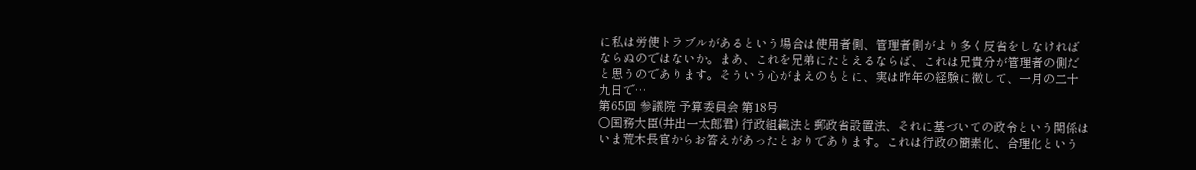に私は労使トラブルがあるという場合は使用者側、管理者側がより多く反省をしなければならぬのではないか。まあ、これを兄弟にたとえるならば、これは兄貴分が管理者の側だと思うのであります。そういう心がまえのもとに、実は昨年の経験に徴して、一月の二十九日で…
第65回 参議院 予算委員会 第18号
○国務大臣(井出一太郎君) 行政組織法と郵政省設置法、それに基づいての政令という関係はいま荒木長官からお答えがあったとおりであります。これは行政の簡素化、合理化という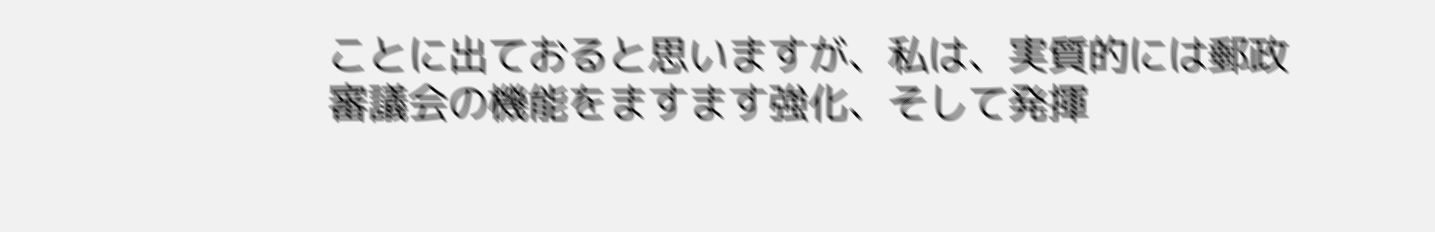ことに出ておると思いますが、私は、実質的には郵政審議会の機能をますます強化、そして発揮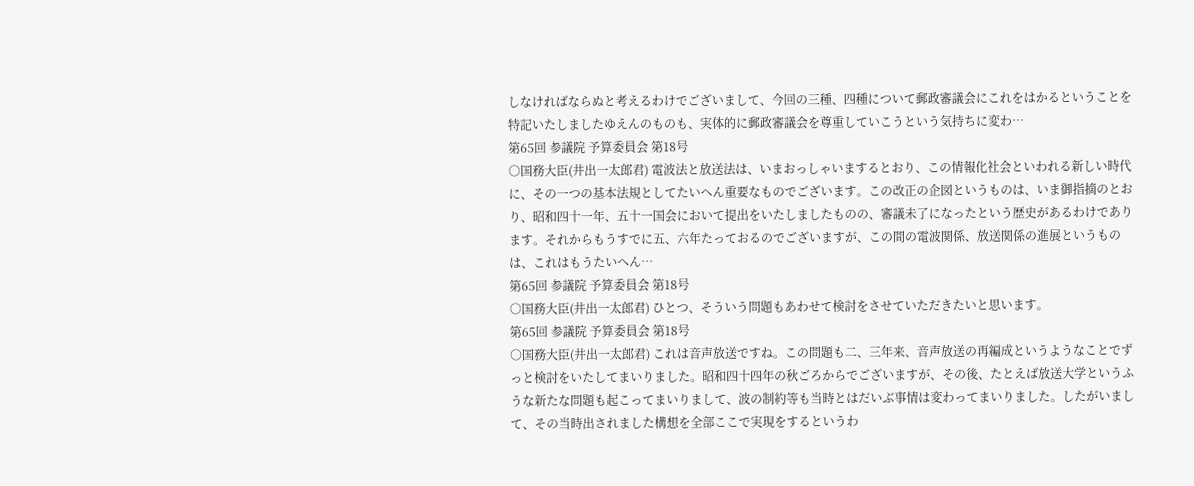しなければならぬと考えるわけでございまして、今回の三種、四種について郵政審議会にこれをはかるということを特記いたしましたゆえんのものも、実体的に郵政審議会を尊重していこうという気持ちに変わ…
第65回 参議院 予算委員会 第18号
○国務大臣(井出一太郎君) 電波法と放送法は、いまおっしゃいまするとおり、この情報化社会といわれる新しい時代に、その一つの基本法規としてたいへん重要なものでございます。この改正の企図というものは、いま御指摘のとおり、昭和四十一年、五十一国会において提出をいたしましたものの、審議未了になったという歴史があるわけであります。それからもうすでに五、六年たっておるのでございますが、この間の電波関係、放送関係の進展というものは、これはもうたいへん…
第65回 参議院 予算委員会 第18号
○国務大臣(井出一太郎君) ひとつ、そういう問題もあわせて検討をさせていただきたいと思います。
第65回 参議院 予算委員会 第18号
○国務大臣(井出一太郎君) これは音声放送ですね。この問題も二、三年来、音声放送の再編成というようなことでずっと検討をいたしてまいりました。昭和四十四年の秋ごろからでございますが、その後、たとえば放送大学というふうな新たな問題も起こってまいりまして、波の制約等も当時とはだいぶ事情は変わってまいりました。したがいまして、その当時出されました構想を全部ここで実現をするというわ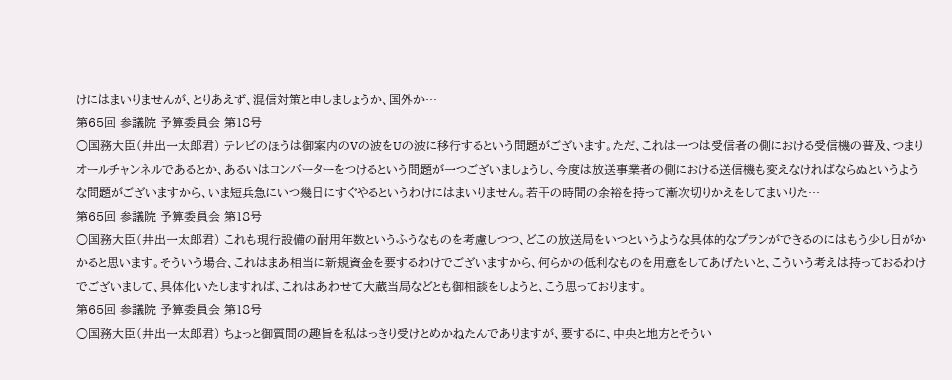けにはまいりませんが、とりあえず、混信対策と申しましょうか、国外か…
第65回 参議院 予算委員会 第18号
○国務大臣(井出一太郎君) テレビのほうは御案内のVの波をUの波に移行するという問題がございます。ただ、これは一つは受信者の側における受信機の普及、つまりオールチャンネルであるとか、あるいはコンバーターをつけるという問題が一つございましょうし、今度は放送事業者の側における送信機も変えなければならぬというような問題がございますから、いま短兵急にいつ幾日にすぐやるというわけにはまいりません。若干の時間の余裕を持って漸次切りかえをしてまいりた…
第65回 参議院 予算委員会 第18号
○国務大臣(井出一太郎君) これも現行設備の耐用年数というふうなものを考慮しつつ、どこの放送局をいつというような具体的なプランができるのにはもう少し日がかかると思います。そういう場合、これはまあ相当に新規資金を要するわけでございますから、何らかの低利なものを用意をしてあげたいと、こういう考えは持っておるわけでございまして、具体化いたしますれば、これはあわせて大蔵当局などとも御相談をしようと、こう思っております。
第65回 参議院 予算委員会 第18号
○国務大臣(井出一太郎君) ちょっと御質問の趣旨を私はっきり受けとめかねたんでありますが、要するに、中央と地方とそうい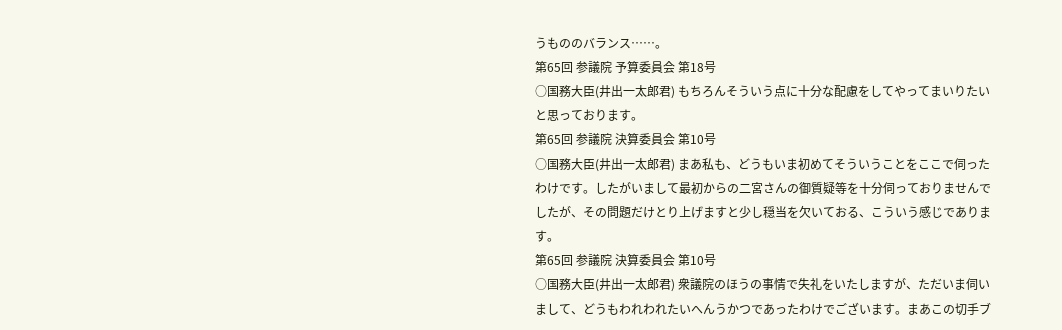うもののバランス……。
第65回 参議院 予算委員会 第18号
○国務大臣(井出一太郎君) もちろんそういう点に十分な配慮をしてやってまいりたいと思っております。
第65回 参議院 決算委員会 第10号
○国務大臣(井出一太郎君) まあ私も、どうもいま初めてそういうことをここで伺ったわけです。したがいまして最初からの二宮さんの御質疑等を十分伺っておりませんでしたが、その問題だけとり上げますと少し穏当を欠いておる、こういう感じであります。
第65回 参議院 決算委員会 第10号
○国務大臣(井出一太郎君) 衆議院のほうの事情で失礼をいたしますが、ただいま伺いまして、どうもわれわれたいへんうかつであったわけでございます。まあこの切手ブ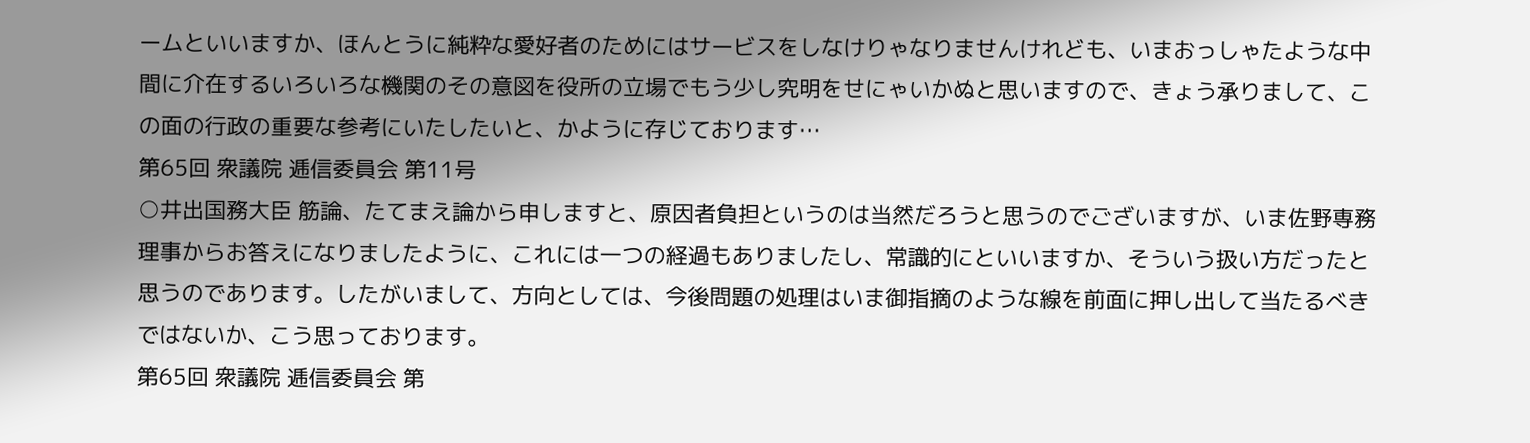ームといいますか、ほんとうに純粋な愛好者のためにはサービスをしなけりゃなりませんけれども、いまおっしゃたような中間に介在するいろいろな機関のその意図を役所の立場でもう少し究明をせにゃいかぬと思いますので、きょう承りまして、この面の行政の重要な参考にいたしたいと、かように存じております…
第65回 衆議院 逓信委員会 第11号
○井出国務大臣 筋論、たてまえ論から申しますと、原因者負担というのは当然だろうと思うのでございますが、いま佐野専務理事からお答えになりましたように、これには一つの経過もありましたし、常識的にといいますか、そういう扱い方だったと思うのであります。したがいまして、方向としては、今後問題の処理はいま御指摘のような線を前面に押し出して当たるべきではないか、こう思っております。
第65回 衆議院 逓信委員会 第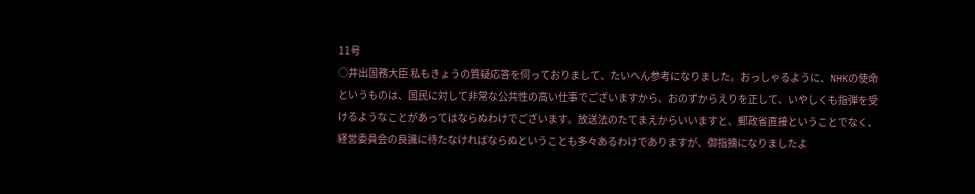11号
○井出国務大臣 私もきょうの質疑応答を伺っておりまして、たいへん参考になりました。おっしゃるように、NHKの使命というものは、国民に対して非常な公共性の高い仕事でございますから、おのずからえりを正して、いやしくも指弾を受けるようなことがあってはならぬわけでございます。放送法のたてまえからいいますと、郵政省直接ということでなく、経営委員会の良識に待たなければならぬということも多々あるわけでありますが、御指摘になりましたよ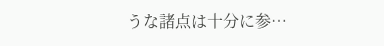うな諸点は十分に参…